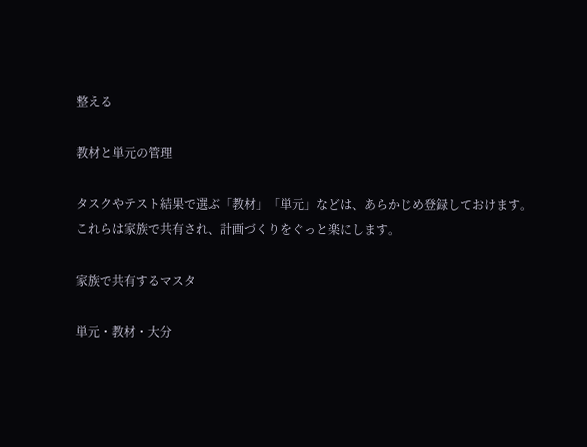整える

教材と単元の管理

タスクやテスト結果で選ぶ「教材」「単元」などは、あらかじめ登録しておけます。これらは家族で共有され、計画づくりをぐっと楽にします。

家族で共有するマスタ

単元・教材・大分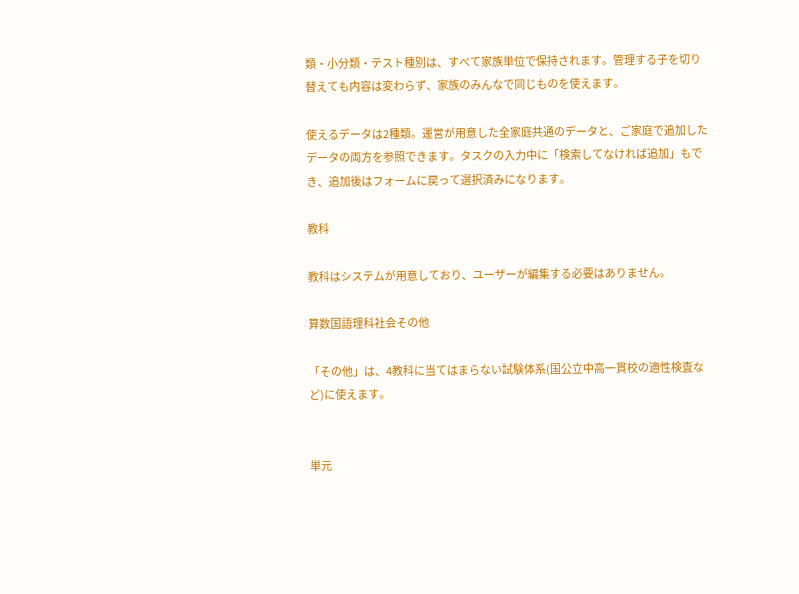類・小分類・テスト種別は、すべて家族単位で保持されます。管理する子を切り替えても内容は変わらず、家族のみんなで同じものを使えます。

使えるデータは2種類。運営が用意した全家庭共通のデータと、ご家庭で追加したデータの両方を参照できます。タスクの入力中に「検索してなければ追加」もでき、追加後はフォームに戻って選択済みになります。

教科

教科はシステムが用意しており、ユーザーが編集する必要はありません。

算数国語理科社会その他

「その他」は、4教科に当てはまらない試験体系(国公立中高一貫校の適性検査など)に使えます。


単元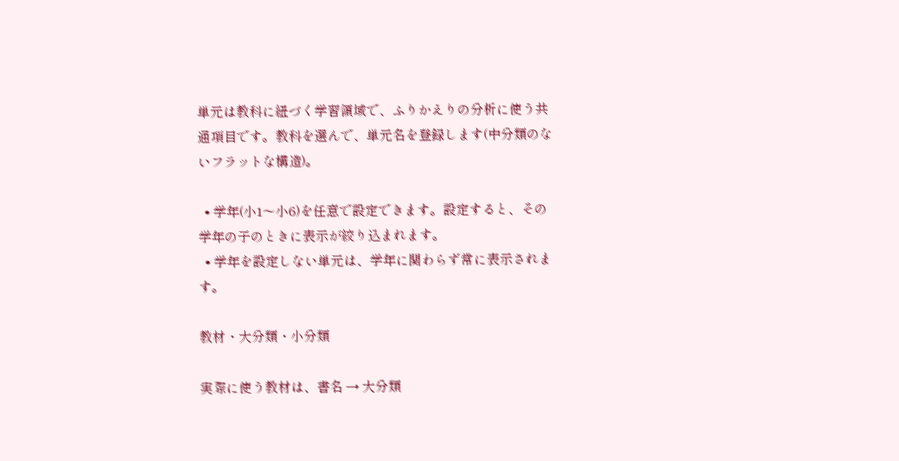単元は教科に紐づく学習領域で、ふりかえりの分析に使う共通項目です。教科を選んで、単元名を登録します(中分類のないフラットな構造)。

  • 学年(小1〜小6)を任意で設定できます。設定すると、その学年の子のときに表示が絞り込まれます。
  • 学年を設定しない単元は、学年に関わらず常に表示されます。

教材・大分類・小分類

実際に使う教材は、書名 → 大分類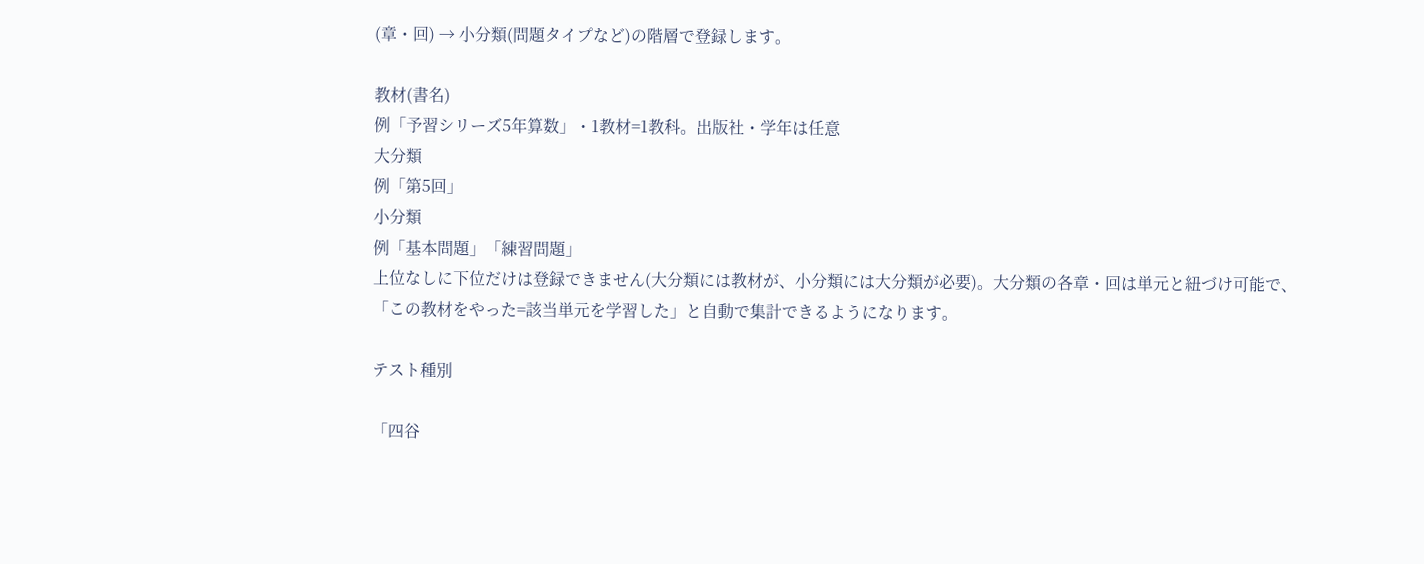(章・回) → 小分類(問題タイプなど)の階層で登録します。

教材(書名)
例「予習シリーズ5年算数」・1教材=1教科。出版社・学年は任意
大分類
例「第5回」
小分類
例「基本問題」「練習問題」
上位なしに下位だけは登録できません(大分類には教材が、小分類には大分類が必要)。大分類の各章・回は単元と紐づけ可能で、「この教材をやった=該当単元を学習した」と自動で集計できるようになります。

テスト種別

「四谷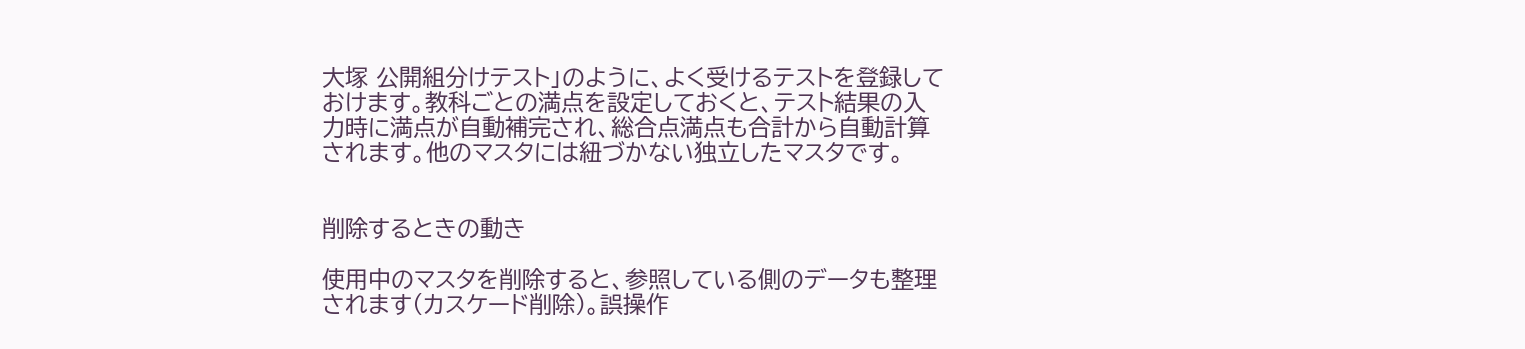大塚 公開組分けテスト」のように、よく受けるテストを登録しておけます。教科ごとの満点を設定しておくと、テスト結果の入力時に満点が自動補完され、総合点満点も合計から自動計算されます。他のマスタには紐づかない独立したマスタです。


削除するときの動き

使用中のマスタを削除すると、参照している側のデータも整理されます(カスケード削除)。誤操作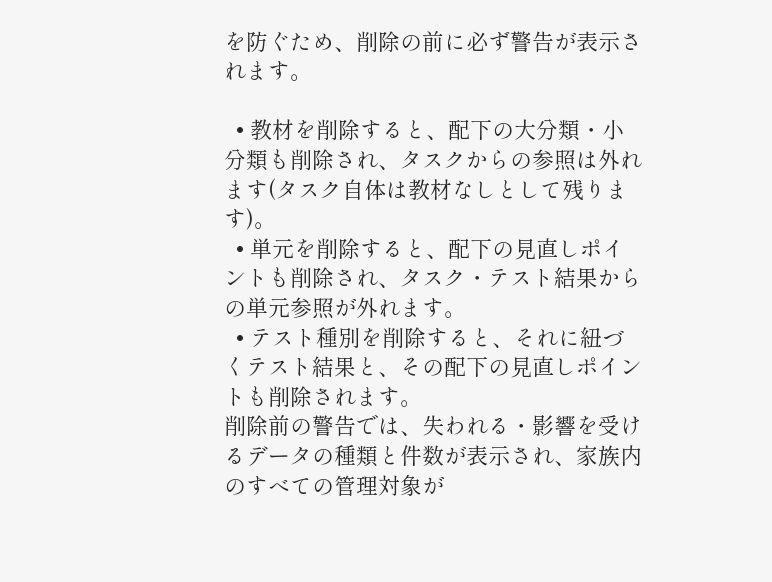を防ぐため、削除の前に必ず警告が表示されます。

  • 教材を削除すると、配下の大分類・小分類も削除され、タスクからの参照は外れます(タスク自体は教材なしとして残ります)。
  • 単元を削除すると、配下の見直しポイントも削除され、タスク・テスト結果からの単元参照が外れます。
  • テスト種別を削除すると、それに紐づくテスト結果と、その配下の見直しポイントも削除されます。
削除前の警告では、失われる・影響を受けるデータの種類と件数が表示され、家族内のすべての管理対象が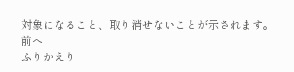対象になること、取り消せないことが示されます。
前へ
ふりかえり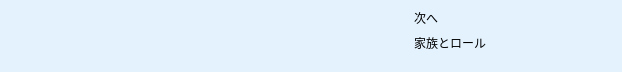次へ
家族とロール